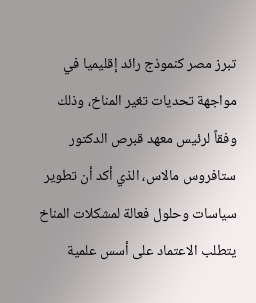تبرز مصر كنموذج رائد إقليميا في مواجهة تحديات تغير المناخ، وذلك وفقاً لرئيس معهد قبرص الدكتور ستافروس مالاس، الذي أكد أن تطوير سياسات وحلول فعالة لمشكلات المناخ يتطلب الاعتماد على أسس علمية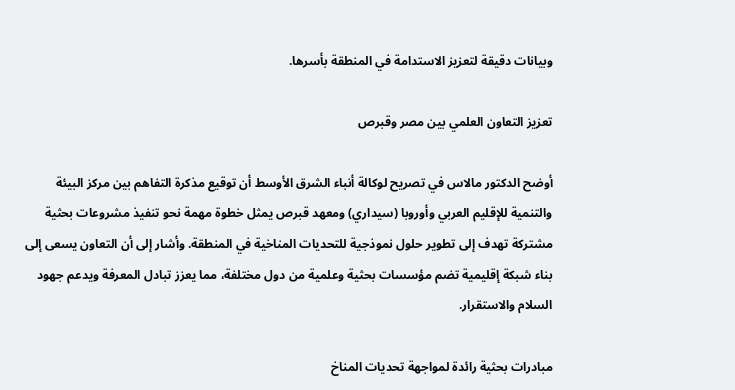وبيانات دقيقة لتعزيز الاستدامة في المنطقة بأسرها.

تعزيز التعاون العلمي بين مصر وقبرص

أوضح الدكتور مالاس في تصريح لوكالة أنباء الشرق الأوسط أن توقيع مذكرة التفاهم بين مركز البيئة والتنمية للإقليم العربي وأوروبا (سيداري) ومعهد قبرص يمثل خطوة مهمة نحو تنفيذ مشروعات بحثية مشتركة تهدف إلى تطوير حلول نموذجية للتحديات المناخية في المنطقة. وأشار إلى أن التعاون يسعى إلى بناء شبكة إقليمية تضم مؤسسات بحثية وعلمية من دول مختلفة، مما يعزز تبادل المعرفة ويدعم جهود السلام والاستقرار.

مبادرات بحثية رائدة لمواجهة تحديات المناخ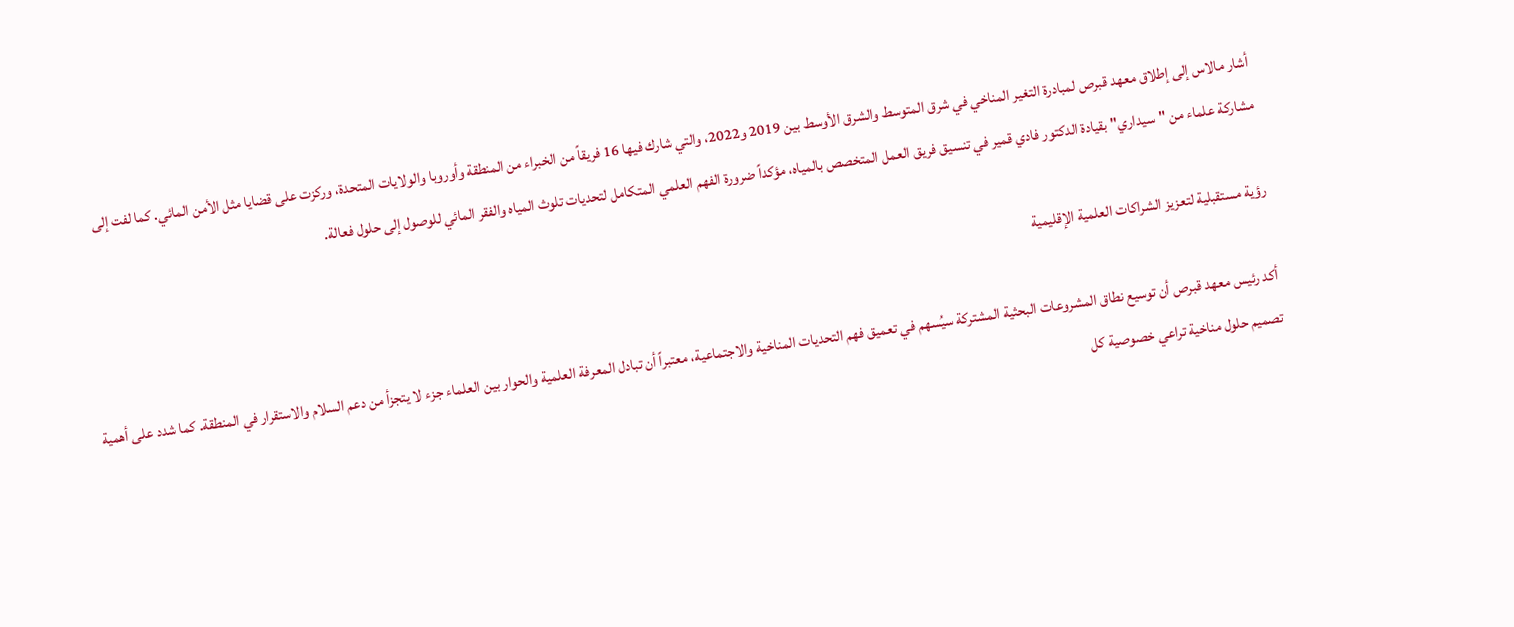أشار مالاس إلى إطلاق معهد قبرص لمبادرة التغير المناخي في شرق المتوسط والشرق الأوسط بين 2019 و2022، والتي شارك فيها 16 فريقاً من الخبراء من المنطقة وأوروبا والولايات المتحدة، وركزت على قضايا مثل الأمن المائي. كما لفت إلى مشاركة علماء من "سيداري" بقيادة الدكتور فادي قمير في تنسيق فريق العمل المتخصص بالمياه، مؤكداً ضرورة الفهم العلمي المتكامل لتحديات تلوث المياه والفقر المائي للوصول إلى حلول فعالة.

رؤية مستقبلية لتعزيز الشراكات العلمية الإقليمية

أكد رئيس معهد قبرص أن توسيع نطاق المشروعات البحثية المشتركة سيُسهم في تعميق فهم التحديات المناخية والاجتماعية، معتبراً أن تبادل المعرفة العلمية والحوار بين العلماء جزء لا يتجزأ من دعم السلام والاستقرار في المنطقة. كما شدد على أهمية تصميم حلول مناخية تراعي خصوصية كل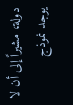دولة، مشيراً إلى أن لا يوجد نموذج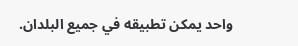واحد يمكن تطبيقه في جميع البلدان.